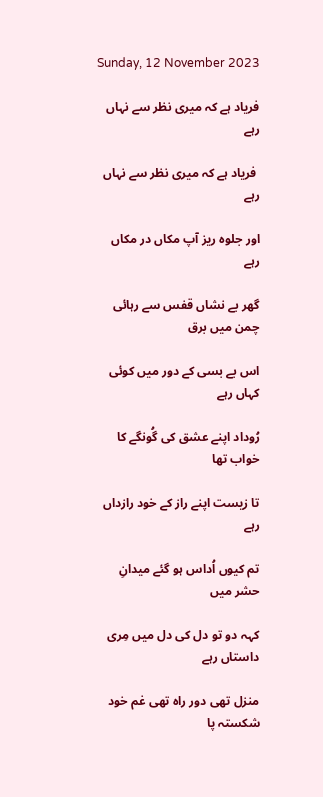Sunday, 12 November 2023

فریاد ہے کہ میری نظر سے نہاں رہے

 فریاد ہے کہ میری نظر سے نہاں رہے

اور جلوہ ریز آپ مکاں در مکاں رہے

گھر بے نشاں قفس سے رہائی چمن میں برق

اس بے بسی کے دور میں کوئی کہاں رہے

رُوداد اپنے عشق کی گُونگے کا خواب تھا

تا زیست اپنے راز کے خود رازداں رہے

تم کیوں اُداس ہو گئے میدانِ حشر میں

کہہ دو تو دل کی دل میں مِری داستاں رہے

منزل تھی دور راہ تھی غم خود شکستہ پا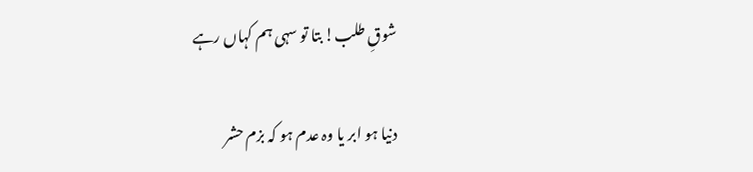شوقِ طلب! بتا تو سہی ہم کہاں رہے

دنیا ہو ابر یا وہ عدم ہو کہ بزم حشر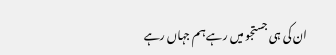ان کی ہی جستجو میں رہے ہم جہاں رہے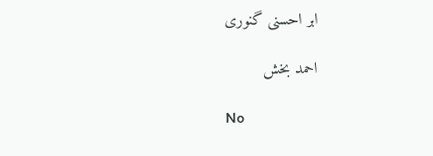ابر احسنی گنوری

احمد بخش

No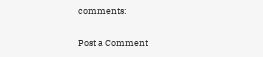comments:

Post a Comment